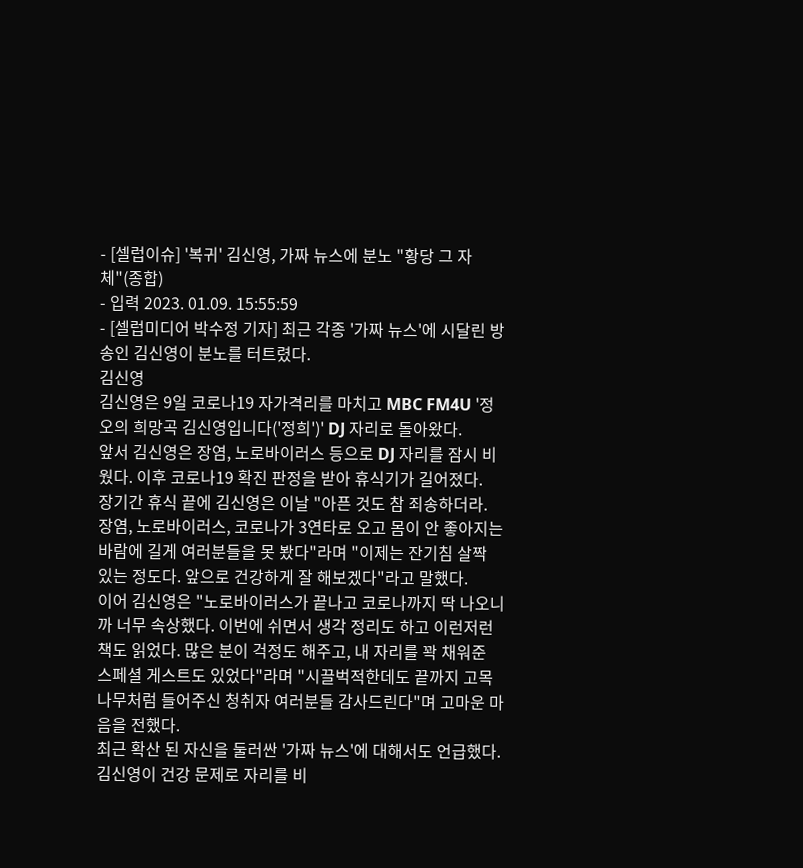- [셀럽이슈] '복귀' 김신영, 가짜 뉴스에 분노 "황당 그 자체"(종합)
- 입력 2023. 01.09. 15:55:59
- [셀럽미디어 박수정 기자] 최근 각종 '가짜 뉴스'에 시달린 방송인 김신영이 분노를 터트렸다.
김신영
김신영은 9일 코로나19 자가격리를 마치고 MBC FM4U '정오의 희망곡 김신영입니다('정희')' DJ 자리로 돌아왔다.
앞서 김신영은 장염, 노로바이러스 등으로 DJ 자리를 잠시 비웠다. 이후 코로나19 확진 판정을 받아 휴식기가 길어졌다.
장기간 휴식 끝에 김신영은 이날 "아픈 것도 참 죄송하더라. 장염, 노로바이러스, 코로나가 3연타로 오고 몸이 안 좋아지는 바람에 길게 여러분들을 못 봤다"라며 "이제는 잔기침 살짝 있는 정도다. 앞으로 건강하게 잘 해보겠다"라고 말했다.
이어 김신영은 "노로바이러스가 끝나고 코로나까지 딱 나오니까 너무 속상했다. 이번에 쉬면서 생각 정리도 하고 이런저런 책도 읽었다. 많은 분이 걱정도 해주고, 내 자리를 꽉 채워준 스페셜 게스트도 있었다"라며 "시끌벅적한데도 끝까지 고목나무처럼 들어주신 청취자 여러분들 감사드린다"며 고마운 마음을 전했다.
최근 확산 된 자신을 둘러싼 '가짜 뉴스'에 대해서도 언급했다. 김신영이 건강 문제로 자리를 비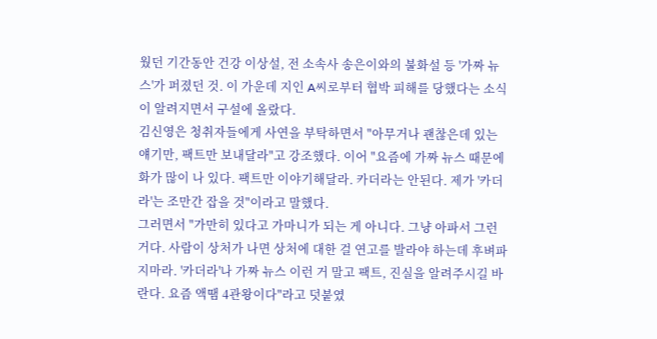웠던 기간동안 건강 이상설, 전 소속사 송은이와의 불화설 등 '가짜 뉴스'가 퍼졌던 것. 이 가운데 지인 A씨로부터 협박 피해를 당했다는 소식이 알려지면서 구설에 올랐다.
김신영은 청취자들에게 사연을 부탁하면서 "아무거나 괜찮은데 있는 얘기만, 팩트만 보내달라"고 강조했다. 이어 "요즘에 가짜 뉴스 때문에 화가 많이 나 있다. 팩트만 이야기해달라. 카더라는 안된다. 제가 '카더라'는 조만간 잡을 것"이라고 말했다.
그러면서 "가만히 있다고 가마니가 되는 게 아니다. 그냥 아파서 그런거다. 사람이 상처가 나면 상처에 대한 걸 연고를 발라야 하는데 후벼파지마라. '카더라'나 가짜 뉴스 이런 거 말고 팩트, 진실을 알려주시길 바란다. 요즘 액땜 4관왕이다"라고 덧붙였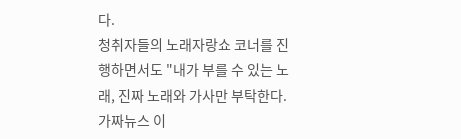다.
청취자들의 노래자랑쇼 코너를 진행하면서도 "내가 부를 수 있는 노래, 진짜 노래와 가사만 부탁한다. 가짜뉴스 이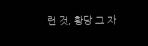런 것, 황당 그 자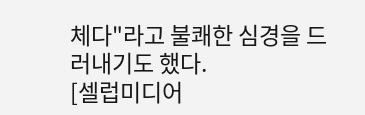체다"라고 불쾌한 심경을 드러내기도 했다.
[셀럽미디어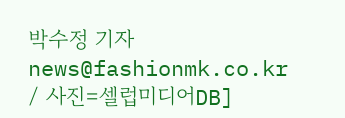박수정 기자 news@fashionmk.co.kr / 사진=셀럽미디어DB]